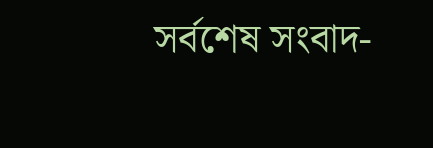সর্বশেষ সংবাদ-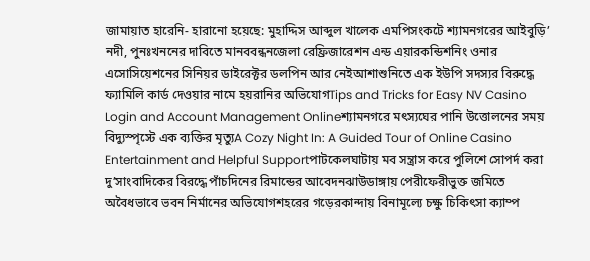জামায়াত হারেনি- হারানো হয়েছে: মুহাদ্দিস আব্দুল খালেক এমপিসংকটে শ্যামনগরের আইবুড়ি’ নদী, পুনঃখননের দাবিতে মানববন্ধনজেলা রেফ্রিজারেশন এন্ড এয়ারকন্ডিশনিং ওনার এসোসিয়েশনের সিনিয়র ডাইরেক্টর ডলপিন আর নেইআশাশুনিতে এক ইউপি সদস্যর বিরুদ্ধে ফ্যামিলি কার্ড দেওয়ার নামে হয়রানির অভিযোগTips and Tricks for Easy NV Casino Login and Account Management Onlineশ্যামনগরে মৎস্যঘের পানি উত্তোলনের সময় বিদ্যুস্পৃস্টে এক ব্যক্তির মৃত্যুA Cozy Night In: A Guided Tour of Online Casino Entertainment and Helpful Supportপাটকেলঘাটায় মব সন্ত্রাস করে পুলিশে সোপর্দ করা দু’সাংবাদিকের বিরদ্ধে পাঁচদিনের রিমান্ডের আবেদনঝাউডাঙ্গায় পেরীফেরীভুক্ত জমিতে অবৈধভাবে ভবন নির্মানের অভিযোগশহরের গড়েরকান্দায় বিনামূল্যে চক্ষু চিকিৎসা ক্যাম্প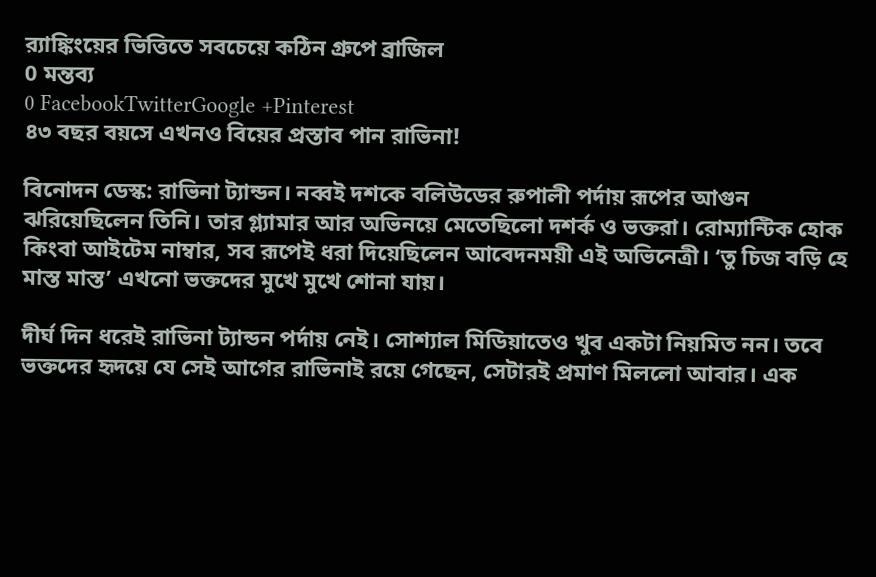র‌্যাঙ্কিংয়ের ভিত্তিতে সবচেয়ে কঠিন গ্রুপে ব্রাজিল
0 মন্তব্য
0 FacebookTwitterGoogle +Pinterest
৪৩ বছর বয়সে এখনও বিয়ের প্রস্তাব পান রাভিনা!

বিনোদন ডেস্ক: রাভিনা ট্যান্ডন। নব্বই দশকে বলিউডের রুপালী পর্দায় রূপের আগুন ঝরিয়েছিলেন তিনি। তার গ্ল্যামার আর অভিনয়ে মেতেছিলো দশর্ক ও ভক্তরা। রোম্যান্টিক হোক কিংবা আইটেম নাম্বার, সব রূপেই ধরা দিয়েছিলেন আবেদনময়ী এই অভিনেত্রী। ‘তু চিজ বড়ি হে মাস্ত মাস্ত’ এখনো ভক্তদের মুখে মুখে শোনা যায়।

দীর্ঘ দিন ধরেই রাভিনা ট্যান্ডন পর্দায় নেই। সোশ্যাল মিডিয়াতেও খুব একটা নিয়মিত নন। তবে ভক্তদের হৃদয়ে যে সেই আগের রাভিনাই রয়ে গেছেন, সেটারই প্রমাণ মিললো আবার। এক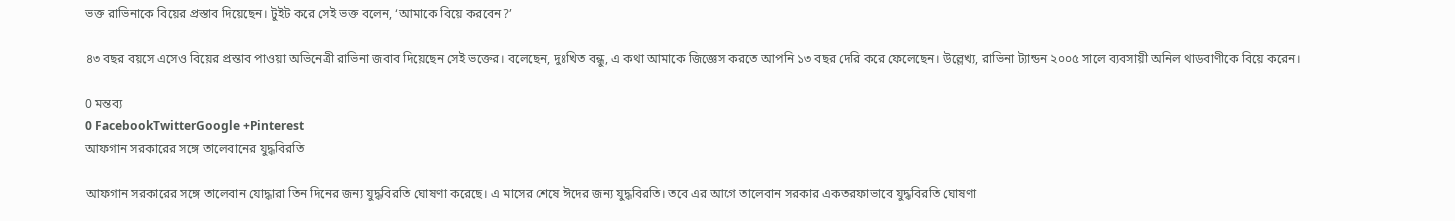ভক্ত রাভিনাকে বিয়ের প্রস্তাব দিয়েছেন। টুইট করে সেই ভক্ত বলেন, ‘আমাকে বিয়ে করবেন?’

৪৩ বছর বয়সে এসেও বিয়ের প্রস্তাব পাওয়া অভিনেত্রী রাভিনা জবাব দিয়েছেন সেই ভক্তের। বলেছেন, দুঃখিত বন্ধু, এ কথা আমাকে জিজ্ঞেস করতে আপনি ১৩ বছর দেরি করে ফেলেছেন। উল্লেখ্য, রাভিনা ট্যান্ডন ২০০৫ সালে ব্যবসায়ী অনিল থাডবাণীকে বিয়ে করেন।

0 মন্তব্য
0 FacebookTwitterGoogle +Pinterest
আফগান সরকারের সঙ্গে তালেবানের যুদ্ধবিরতি

আফগান সরকারের সঙ্গে তালেবান যোদ্ধারা তিন দিনের জন্য যুদ্ধবিরতি ঘোষণা করেছে। এ মাসের শেষে ঈদের জন্য যুদ্ধবিরতি। তবে এর আগে তালেবান সরকার একতরফাভাবে যুদ্ধবিরতি ঘোষণা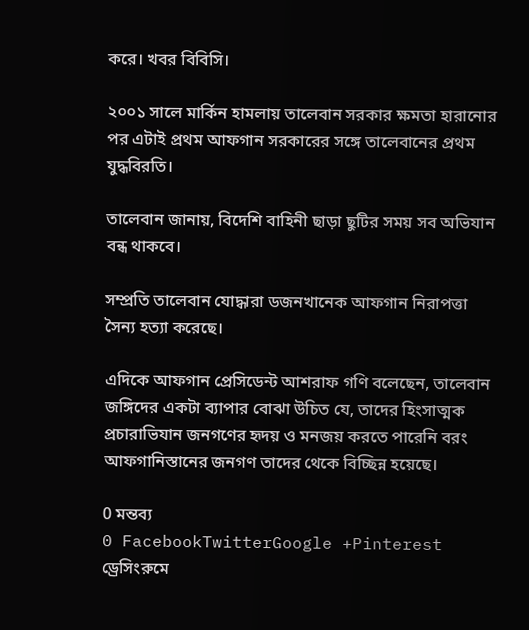করে। খবর বিবিসি।

২০০১ সালে মার্কিন হামলায় তালেবান সরকার ক্ষমতা হারানোর পর এটাই প্রথম আফগান সরকারের সঙ্গে তালেবানের প্রথম যুদ্ধবিরতি।

তালেবান জানায়, বিদেশি বাহিনী ছাড়া ছুটির সময় সব অভিযান বন্ধ থাকবে।

সম্প্রতি তালেবান যোদ্ধারা ডজনখানেক আফগান নিরাপত্তা সৈন্য হত্যা করেছে।

এদিকে আফগান প্রেসিডেন্ট আশরাফ গণি বলেছেন, তালেবান জঙ্গিদের একটা ব্যাপার বোঝা উচিত যে, তাদের হিংসাত্মক প্রচারাভিযান জনগণের হৃদয় ও মনজয় করতে পারেনি বরং আফগানিস্তানের জনগণ তাদের থেকে বিচ্ছিন্ন হয়েছে।

0 মন্তব্য
0 FacebookTwitterGoogle +Pinterest
ড্রেসিংরুমে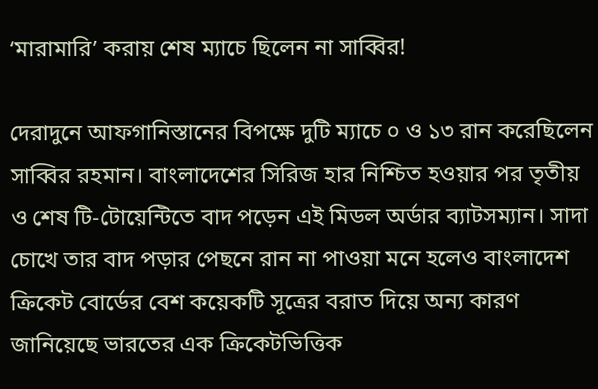‘মারামারি’ করায় শেষ ম্যাচে ছিলেন না সাব্বির!

দেরাদুনে আফগানিস্তানের বিপক্ষে দুটি ম্যাচে ০ ও ১৩ রান করেছিলেন সাব্বির রহমান। বাংলাদেশের সিরিজ হার নিশ্চিত হওয়ার পর তৃতীয় ও শেষ টি-টোয়েন্টিতে বাদ পড়েন এই মিডল অর্ডার ব্যাটসম্যান। সাদা চোখে তার বাদ পড়ার পেছনে রান না পাওয়া মনে হলেও বাংলাদেশ ক্রিকেট বোর্ডের বেশ কয়েকটি সূত্রের বরাত দিয়ে অন্য কারণ জানিয়েছে ভারতের এক ক্রিকেটভিত্তিক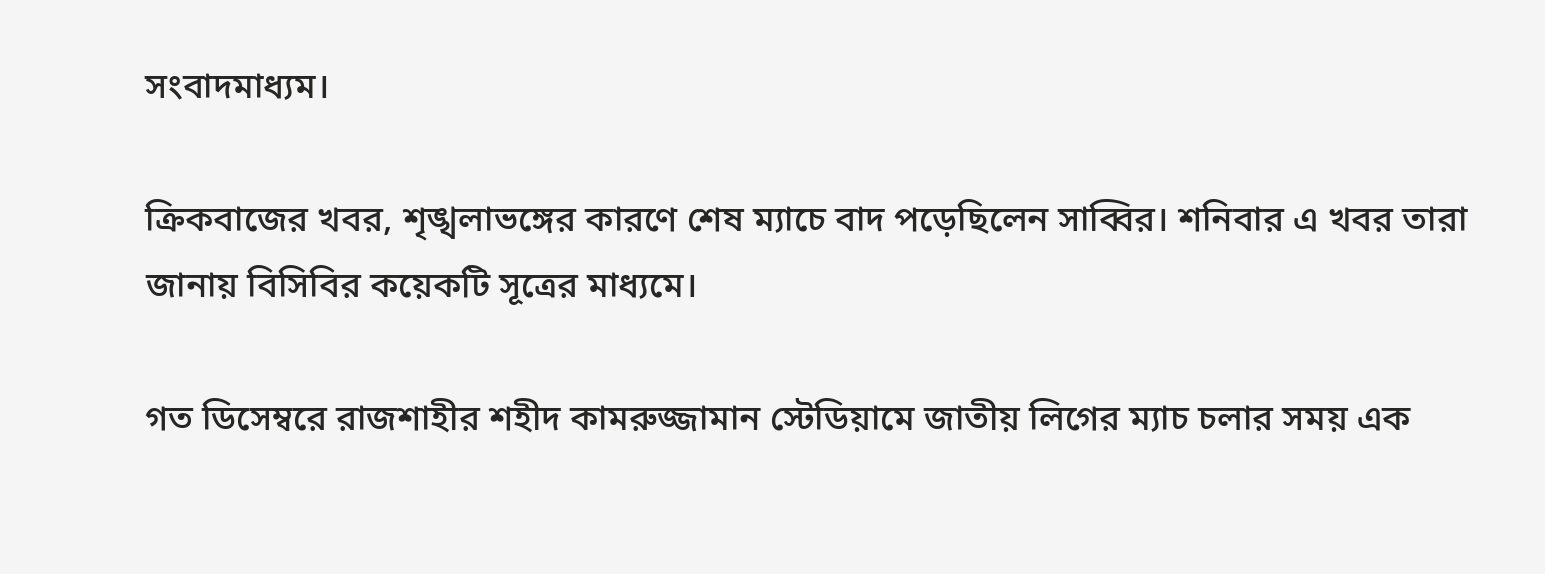সংবাদমাধ্যম।

ক্রিকবাজের খবর, শৃঙ্খলাভঙ্গের কারণে শেষ ম্যাচে বাদ পড়েছিলেন সাব্বির। শনিবার এ খবর তারা জানায় বিসিবির কয়েকটি সূত্রের মাধ্যমে।

গত ডিসেম্বরে রাজশাহীর শহীদ কামরুজ্জামান স্টেডিয়ামে জাতীয় লিগের ম্যাচ চলার সময় এক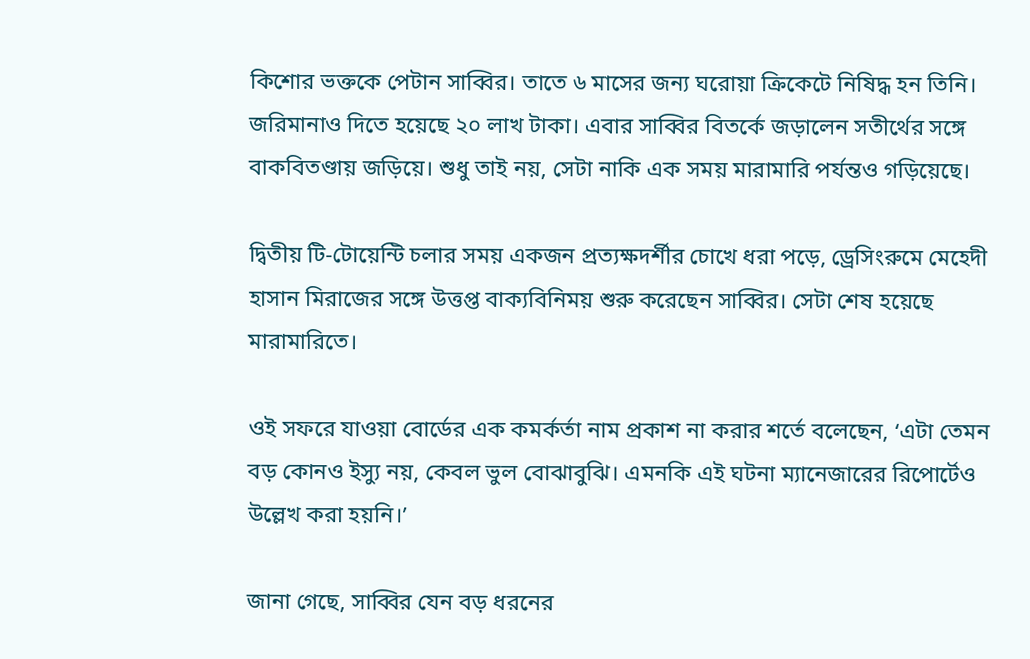কিশোর ভক্তকে পেটান সাব্বির। তাতে ৬ মাসের জন্য ঘরোয়া ক্রিকেটে নিষিদ্ধ হন তিনি। জরিমানাও দিতে হয়েছে ২০ লাখ টাকা। এবার সাব্বির বিতর্কে জড়ালেন সতীর্থের সঙ্গে বাকবিতণ্ডায় জড়িয়ে। শুধু তাই নয়, সেটা নাকি এক সময় মারামারি পর্যন্তও গড়িয়েছে।

দ্বিতীয় টি-টোয়েন্টি চলার সময় একজন প্রত্যক্ষদর্শীর চোখে ধরা পড়ে, ড্রেসিংরুমে মেহেদী হাসান মিরাজের সঙ্গে উত্তপ্ত বাক্যবিনিময় শুরু করেছেন সাব্বির। সেটা শেষ হয়েছে মারামারিতে।

ওই সফরে যাওয়া বোর্ডের এক কমর্কর্তা নাম প্রকাশ না করার শর্তে বলেছেন, ‘এটা তেমন বড় কোনও ইস্যু নয়, কেবল ভুল বোঝাবুঝি। এমনকি এই ঘটনা ম্যানেজারের রিপোর্টেও উল্লেখ করা হয়নি।’

জানা গেছে, সাব্বির যেন বড় ধরনের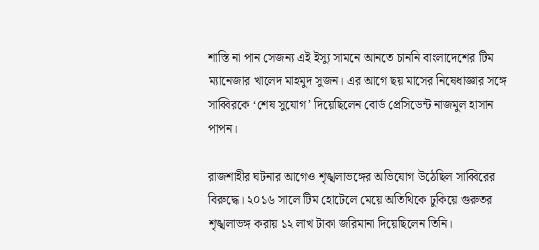শাস্তি না পান সেজন্য এই ইস্যু সামনে আনতে চাননি বাংলাদেশের টিম ম্যানেজার খালেদ মাহমুদ সুজন। এর আগে ছয় মাসের নিষেধাজ্ঞার সঙ্গে সাব্বিরকে ‘শেষ সুযোগ’ দিয়েছিলেন বোর্ড প্রেসিডেন্ট নাজমুল হাসান পাপন।

রাজশাহীর ঘটনার আগেও শৃঙ্খলাভঙ্গের অভিযোগ উঠেছিল সাব্বিরের বিরুদ্ধে। ২০১৬ সালে টিম হোটেলে মেয়ে অতিথিকে ঢুকিয়ে গুরুতর শৃঙ্খলাভঙ্গ করায় ১২ লাখ টাকা জরিমানা দিয়েছিলেন তিনি।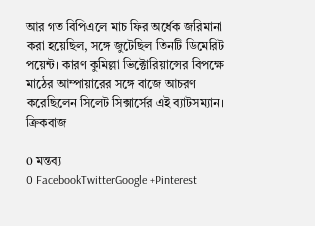আর গত বিপিএলে মাচ ফির অর্ধেক জরিমানা করা হয়েছিল, সঙ্গে জুটেছিল তিনটি ডিমেরিট পয়েন্ট। কারণ কুমিল্লা ভিক্টোরিয়ান্সের বিপক্ষে মাঠের আম্পায়ারের সঙ্গে বাজে আচরণ করেছিলেন সিলেট সিক্সার্সের এই ব্যাটসম্যান। ক্রিকবাজ

0 মন্তব্য
0 FacebookTwitterGoogle +Pinterest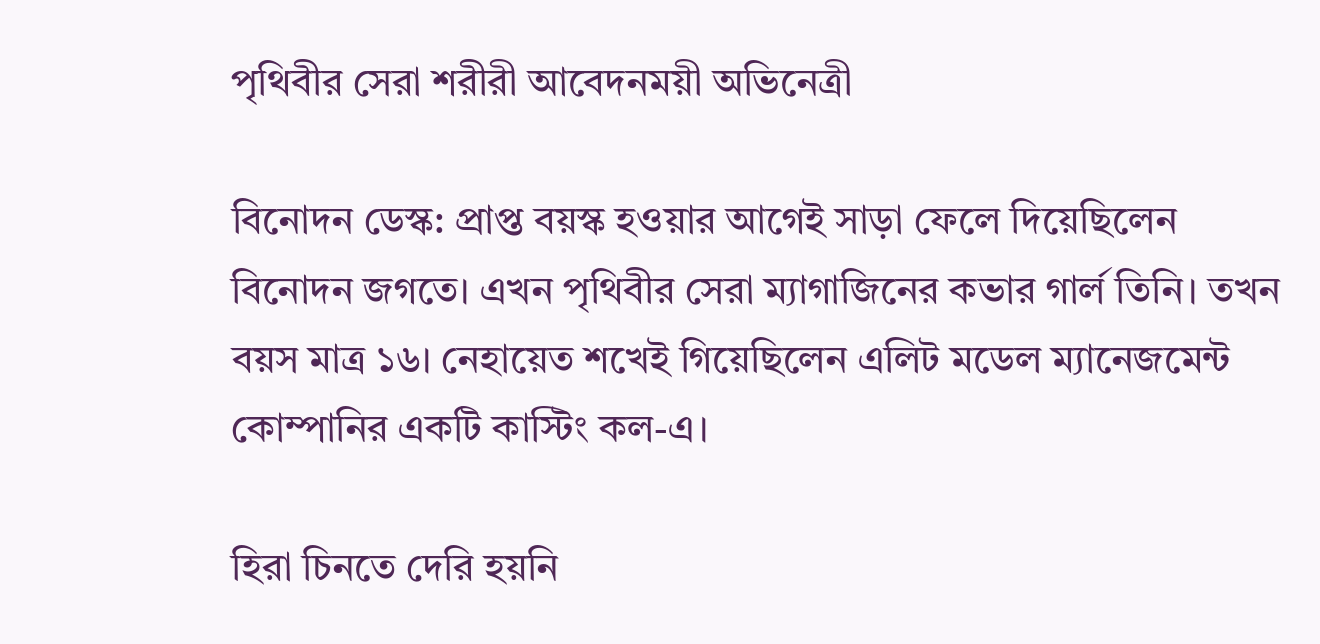পৃথিবীর সেরা শরীরী আবেদনময়ী অভিনেত্রী

বিনোদন ডেস্ক: প্রাপ্ত বয়স্ক হওয়ার আগেই সাড়া ফেলে দিয়েছিলেন বিনোদন জগতে। এখন পৃথিবীর সেরা ম্যাগাজিনের কভার গার্ল তিনি। তখন বয়স মাত্র ১৬। নেহায়েত শখেই গিয়েছিলেন এলিট মডেল ম্যানেজমেন্ট কোম্পানির একটি কাস্টিং কল-এ।

হিরা চিনতে দেরি হয়নি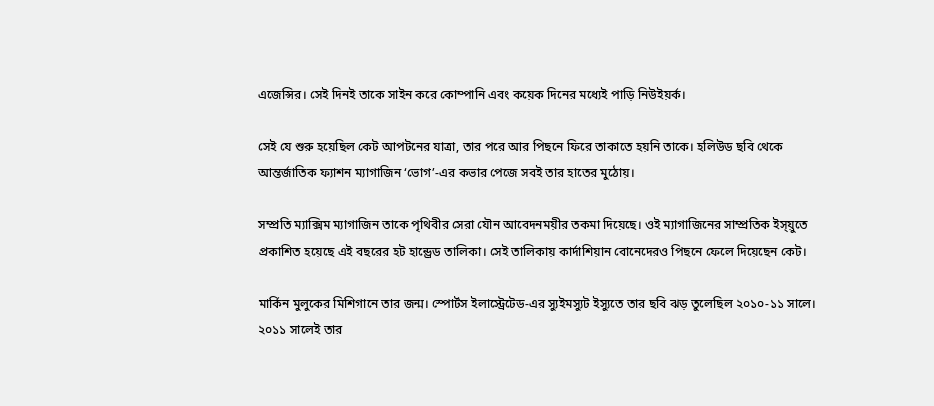এজেন্সির। সেই দিনই তাকে সাইন করে কোম্পানি এবং কয়েক দিনের মধ্যেই পাড়ি নিউইয়র্ক।

সেই যে শুরু হয়েছিল কেট আপটনের যাত্রা, তার পরে আর পিছনে ফিরে তাকাতে হয়নি তাকে। হলিউড ছবি থেকে আন্তর্জাতিক ফ্যাশন ম্যাগাজিন ‘ভো‌গ’-এর কভার পেজে সবই তার হাতের মুঠোয়।

সম্প্রতি ম্যাক্সিম ম্যাগাজিন তাকে পৃথিবীর সেরা যৌন আবেদনময়ীর তকমা দিয়েছে। ওই ম্যাগাজিনের সাম্প্রতিক ইস্য়ুতে প্রকাশিত হয়েছে এই বছরের হট হান্ড্রেড তালিকা। সেই তালিকায় কার্দাশিয়ান বোনেদেরও পিছনে ফেলে দিয়েছেন কেট।

মার্কিন মুলুকের মিশিগানে তার জন্ম। স্পোর্টস ইলাস্ট্রেটেড-এর স্যুইমস্যুট ইস্যুতে তার ছবি ঝড় তুলেছিল ২০১০-১১ সালে। ২০১১ সালেই তার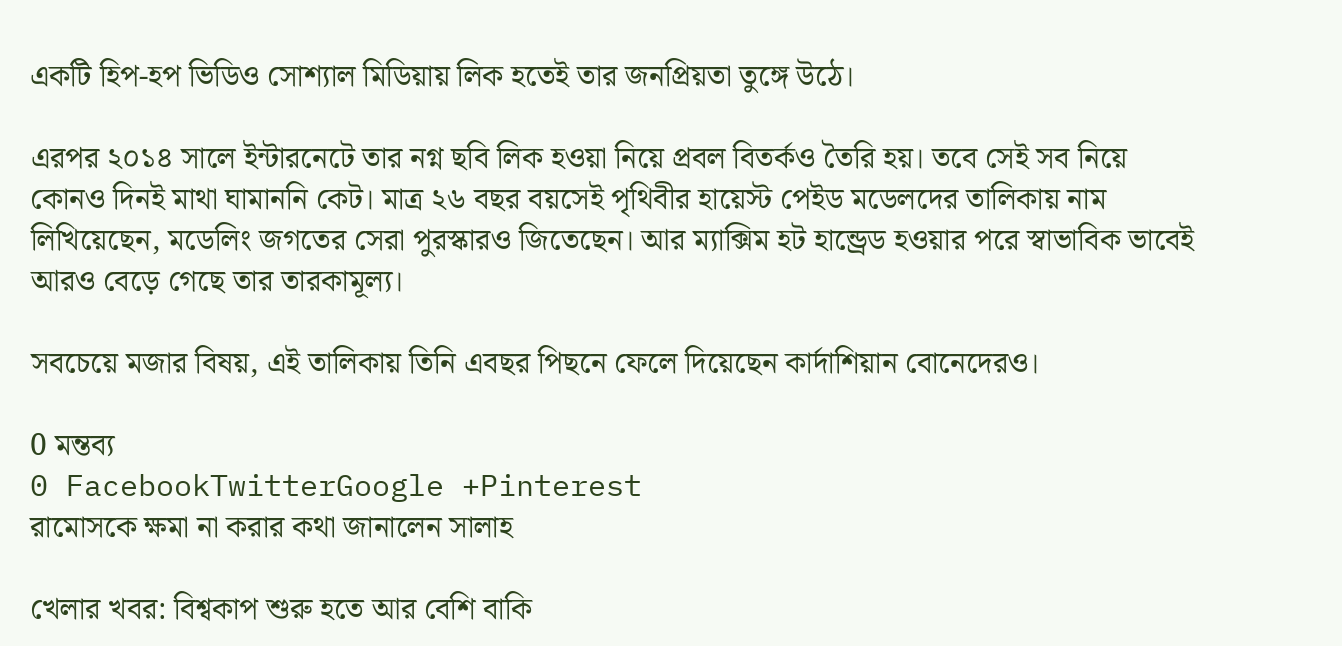একটি হিপ-হপ ভিডিও সোশ্যাল মিডিয়ায় লিক হতেই তার জনপ্রিয়তা তুঙ্গে উঠে।

এরপর ২০১৪ সালে ইন্টারনেটে তার নগ্ন ছবি লিক হওয়া নিয়ে প্রবল বিতর্কও তৈরি হয়। তবে সেই সব নিয়ে কোনও দিনই মাথা ঘামাননি কেট। মাত্র ২৬ বছর বয়সেই পৃথিবীর হায়েস্ট পেইড মডেলদের তালিকায় নাম লিখিয়েছেন, মডেলিং জগতের সেরা পুরস্কারও জিতেছেন। আর ম্যাক্সিম হট হান্ড্রেড হওয়ার পরে স্বাভাবিক ভাবেই আরও বেড়ে গেছে তার তারকামূল্য।

সবচেয়ে মজার বিষয়, এই তালিকায় তিনি এবছর পিছনে ফেলে দিয়েছেন কার্দাশিয়ান বোনেদেরও।

0 মন্তব্য
0 FacebookTwitterGoogle +Pinterest
রামোসকে ক্ষমা না করার কথা জানালেন সালাহ

খেলার খবর: বিশ্বকাপ শুরু হতে আর বেশি বাকি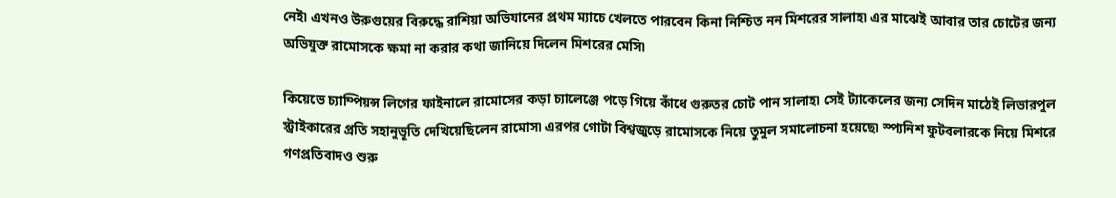নেই৷ এখনও উরুগুয়ের বিরুদ্ধে রাশিয়া অভিযানের প্রথম ম্যাচে খেলতে পারবেন কিনা নিশ্চিত নন মিশরের সালাহ৷ এর মাঝেই আবার তার চোটের জন্য অভিযুক্ত রামোসকে ক্ষমা না করার কথা জানিয়ে দিলেন মিশরের মেসি৷

কিয়েভে চ্যাম্পিয়ন্স লিগের ফাইনালে রামোসের কড়া চ্যালেঞ্জে পড়ে গিয়ে কাঁধে গুরুতর চোট পান সালাহ৷ সেই ট্যাকেলের জন্য সেদিন মাঠেই লিভারপুল স্ট্রাইকারের প্রতি সহানুভূতি দেখিয়েছিলেন রামোস৷ এরপর গোটা বিশ্বজুড়ে রামোসকে নিয়ে তুমুল সমালোচনা হয়েছে৷ স্প্যনিশ ফুটবলারকে নিয়ে মিশরে গণপ্রতিবাদও শুরু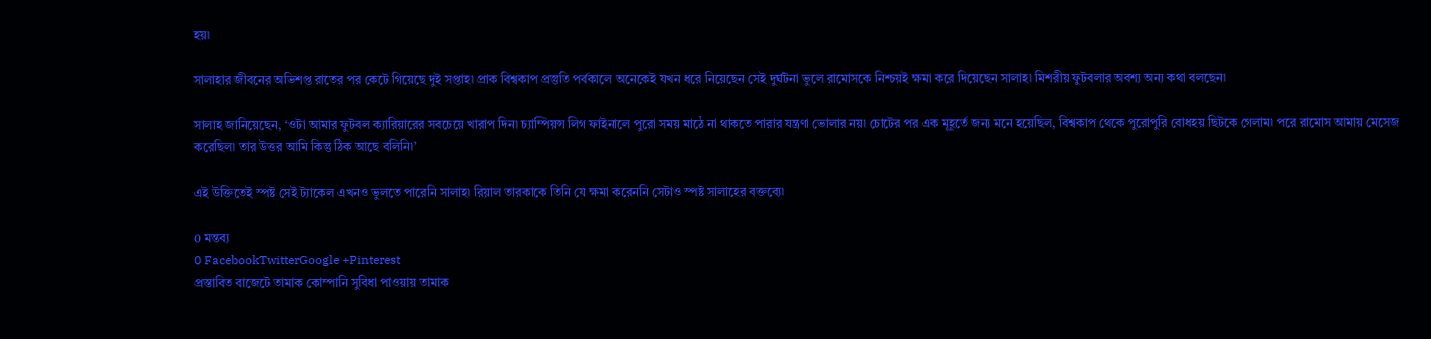হয়৷

সালাহার জীবনের অভিশপ্ত রাতের পর কেটে গিয়েছে দুই সপ্তাহ৷ প্রাক বিশ্বকাপ প্রস্তুতি পর্বকালে অনেকেই যখন ধরে নিয়েছেন সেই দুর্ঘটনা ভুলে রামোসকে নিশ্চয়ই ক্ষমা করে দিয়েছেন সালাহ৷ মিশরীয় ফুটবলার অবশ্য অন্য কথা বলছেন৷

সালাহ জানিয়েছেন, ‘ওটা আমার ফুটবল ক্যারিয়ারের সবচেয়ে খারাপ দিন৷ চ্যাম্পিয়ন্স লিগ ফাইনালে পুরো সময় মাঠে না থাকতে পারার যন্ত্রণা ভোলার নয়৷ চোটের পর এক মূহূর্তে জন্য মনে হয়েছিল, বিশ্বকাপ থেকে পুরোপুরি বোধহয় ছিটকে গেলাম৷ পরে রামোস আমায় মেসেজ করেছিল৷ তার উত্তর আমি কিন্তু ঠিক আছে বলিনি৷’

এই উক্তিতেই স্পষ্ট সেই ট্যাকেল এখনও ভুলতে পারেনি সালাহ৷ রিয়াল তারকাকে তিনি যে ক্ষমা করেননি সেটাও স্পষ্ট সালাহের বক্তব্যে৷

0 মন্তব্য
0 FacebookTwitterGoogle +Pinterest
প্রস্তাবিত বাজেটে তামাক কোম্পানি সুবিধা পাওয়ায় তামাক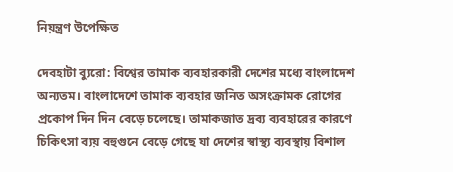নিয়ন্ত্রণ উপেক্ষিত

দেবহাটা ব্যুরো: বিশ্বের তামাক ব্যবহারকারী দেশের মধ্যে বাংলাদেশ অন্যতম। বাংলাদেশে তামাক ব্যবহার জনিত অসংক্রামক রোগের প্রকোপ দিন দিন বেড়ে চলেছে। তামাকজাত দ্রব্য ব্যবহারের কারণে চিকিৎসা ব্যয় বহুগুনে বেড়ে গেছে যা দেশের স্বাস্থ্য ব্যবস্থায় বিশাল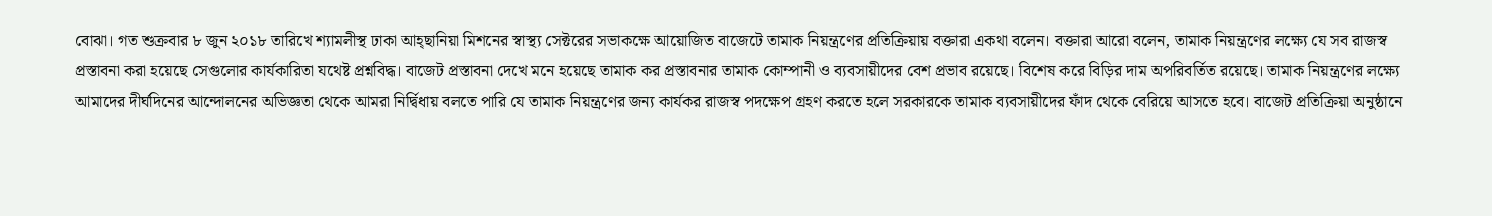বোঝা। গত শুক্রবার ৮ জুন ২০১৮ তারিখে শ্যামলীস্থ ঢাকা আহ্ছানিয়া মিশনের স্বাস্থ্য সেক্টরের সভাকক্ষে আয়োজিত বাজেটে তামাক নিয়ন্ত্রণের প্রতিক্রিয়ায় বক্তারা একথা বলেন। বক্তারা আরো বলেন, তামাক নিয়ন্ত্রণের লক্ষ্যে যে সব রাজস্ব প্রস্তাবনা করা হয়েছে সেগুলোর কার্যকারিতা যথেষ্ট প্রশ্নবিদ্ধ। বাজেট প্রস্তাবনা দেখে মনে হয়েছে তামাক কর প্রস্তাবনার তামাক কোম্পানী ও ব্যবসায়ীদের বেশ প্রভাব রয়েছে। বিশেষ করে বিড়ির দাম অপরিবর্তিত রয়েছে। তামাক নিয়ন্ত্রণের লক্ষ্যে আমাদের দীর্ঘদিনের আন্দোলনের অভিজ্ঞতা থেকে আমরা নির্দ্বিধায় বলতে পারি যে তামাক নিয়ন্ত্রণের জন্য কার্যকর রাজস্ব পদক্ষেপ গ্রহণ করতে হলে সরকারকে তামাক ব্যবসায়ীদের ফাঁদ থেকে বেরিয়ে আসতে হবে। বাজেট প্রতিক্রিয়া অনুষ্ঠানে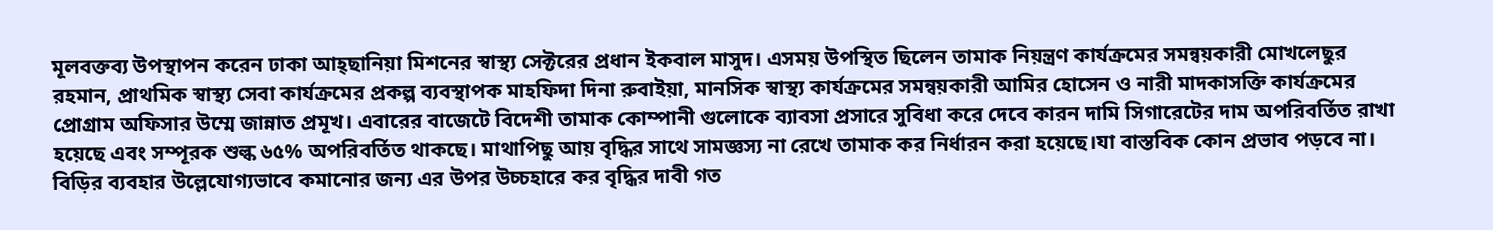মূলবক্তব্য উপস্থাপন করেন ঢাকা আহ্ছানিয়া মিশনের স্বাস্থ্য সেক্টরের প্রধান ইকবাল মাসুদ। এসময় উপস্থিত ছিলেন তামাক নিয়ন্ত্রণ কার্যক্রমের সমন্বয়কারী মোখলেছুর রহমান, প্রাথমিক স্বাস্থ্য সেবা কার্যক্রমের প্রকল্প ব্যবস্থাপক মাহফিদা দিনা রুবাইয়া, মানসিক স্বাস্থ্য কার্যক্রমের সমন্বয়কারী আমির হোসেন ও নারী মাদকাসক্তি কার্যক্রমের প্রোগ্রাম অফিসার উম্মে জান্নাত প্রমূখ। এবারের বাজেটে বিদেশী তামাক কোম্পানী গুলোকে ব্যাবসা প্রসারে সুবিধা করে দেবে কারন দামি সিগারেটের দাম অপরিবর্তিত রাখা হয়েছে এবং সম্পূরক শুল্ক ৬৫% অপরিবর্তিত থাকছে। মাথাপিছু আয় বৃদ্ধির সাথে সামজ্ঞস্য না রেখে তামাক কর নির্ধারন করা হয়েছে।যা বাস্তবিক কোন প্রভাব পড়বে না। বিড়ির ব্যবহার উল্লেযোগ্যভাবে কমানোর জন্য এর উপর উচ্চহারে কর বৃদ্ধির দাবী গত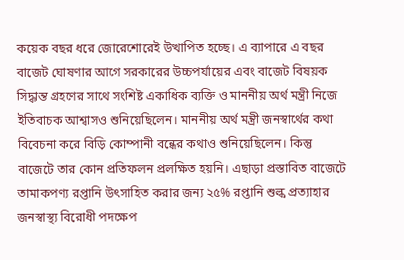কয়েক বছর ধরে জোরেশোরেই উত্থাপিত হচ্ছে। এ ব্যাপারে এ বছর বাজেট ঘোষণার আগে সরকারের উচ্চপর্যায়ের এবং বাজেট বিষয়ক সিদ্ধান্ত গ্রহণের সাথে সংশিষ্ট একাধিক ব্যক্তি ও মাননীয় অর্থ মন্ত্রী নিজে ইতিবাচক আশ্বাসও শুনিয়েছিলেন। মাননীয় অর্থ মন্ত্রী জনস্বার্থের কথা বিবেচনা করে বিড়ি কোম্পানী বন্ধের কথাও শুনিয়েছিলেন। কিন্তু বাজেটে তার কোন প্রতিফলন প্রলক্ষিত হয়নি। এছাড়া প্রস্তাবিত বাজেটে তামাকপণ্য রপ্তানি উৎসাহিত করার জন্য ২৫% রপ্তানি শুল্ক প্রত্যাহার জনস্বাস্থ্য বিরোধী পদক্ষেপ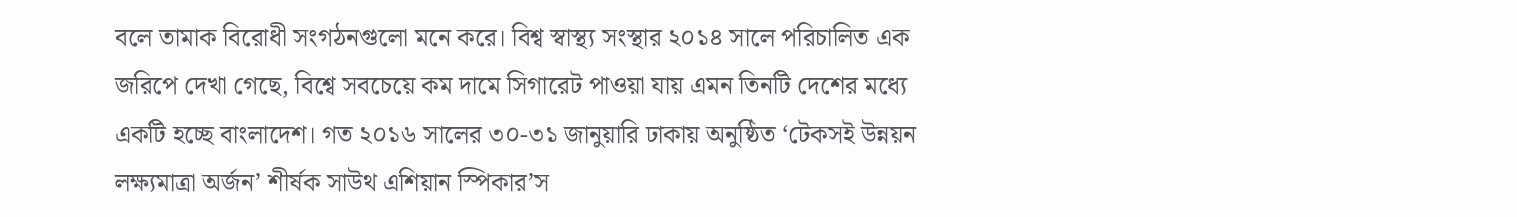বলে তামাক বিরোধী সংগঠনগুলো মনে করে। বিশ্ব স্বাস্থ্য সংস্থার ২০১৪ সালে পরিচালিত এক জরিপে দেখা গেছে, বিশ্বে সবচেয়ে কম দামে সিগারেট পাওয়া যায় এমন তিনটি দেশের মধ্যে একটি হচ্ছে বাংলাদেশ। গত ২০১৬ সালের ৩০-৩১ জানুয়ারি ঢাকায় অনুষ্ঠিত ‘টেকসই উন্নয়ন লক্ষ্যমাত্রা অর্জন’ শীর্ষক সাউথ এশিয়ান স্পিকার’স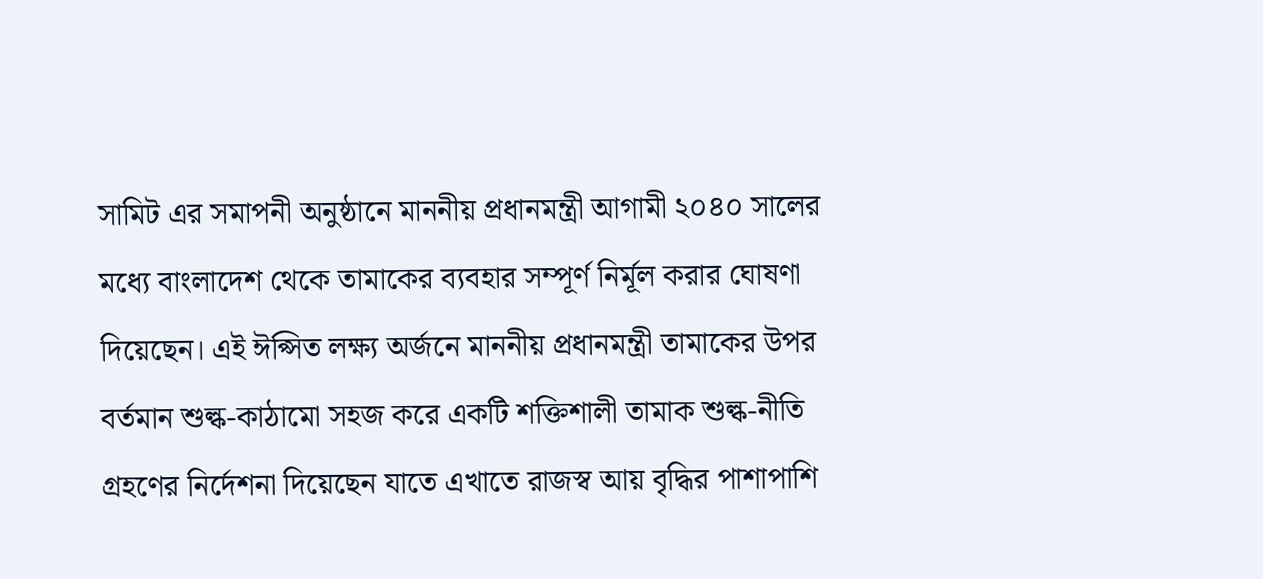সামিট এর সমাপনী অনুষ্ঠানে মাননীয় প্রধানমন্ত্রী আগামী ২০৪০ সালের মধ্যে বাংলাদেশ থেকে তামাকের ব্যবহার সম্পূর্ণ নির্মূল করার ঘোষণা দিয়েছেন। এই ঈপ্সিত লক্ষ্য অর্জনে মাননীয় প্রধানমন্ত্রী তামাকের উপর বর্তমান শুল্ক-কাঠামো সহজ করে একটি শক্তিশালী তামাক শুল্ক-নীতি গ্রহণের নির্দেশনা দিয়েছেন যাতে এখাতে রাজস্ব আয় বৃদ্ধির পাশাপাশি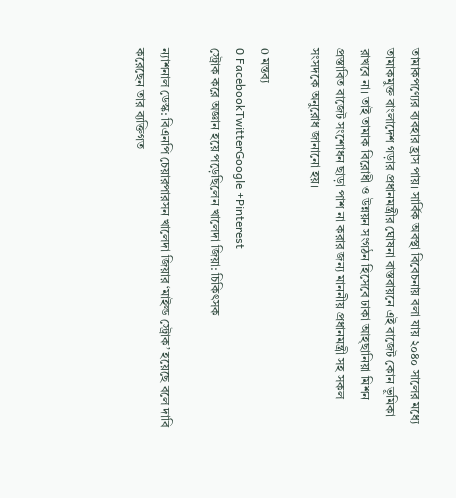তামাকপণ্যের ব্যবহার হ্রাস পায়। সার্বিক অবস্থা বিবেচনায় বলা যায় ২০৪০ সালের মধ্যে তামাকমুক্ত বাংলাদেশ গড়ার প্রধানমন্ত্রীর ঘোষনা বাস্তবায়নে এই বাজেট কোন ভূমিকা রাখবে না। তাই তামাক বিরোধী ও উন্নয়ন সংগঠন হিসেবে ঢাকা আহ্ছানিয়া মিশন প্রস্তাবিত বাজেট সংশোধন ছাড়া পাশ না করার জন্য মাননীয় প্রধানমন্ত্রী সহ সকল সংসদকে অনুরোধ জানানো হয়।

0 মন্তব্য
0 FacebookTwitterGoogle +Pinterest
স্ট্রোক করে অজ্ঞান হয়ে পড়েছিলেন খালেদা জিয়া: চিকিৎসক

ন্যাশনাল ডেস্ক: বিএনপি চেয়ারপারসন খালেদা জিয়ার ‘মাইল্ড স্ট্রোক’ হয়েছে বলে দাবি করেছেন তার ব্যক্তিগত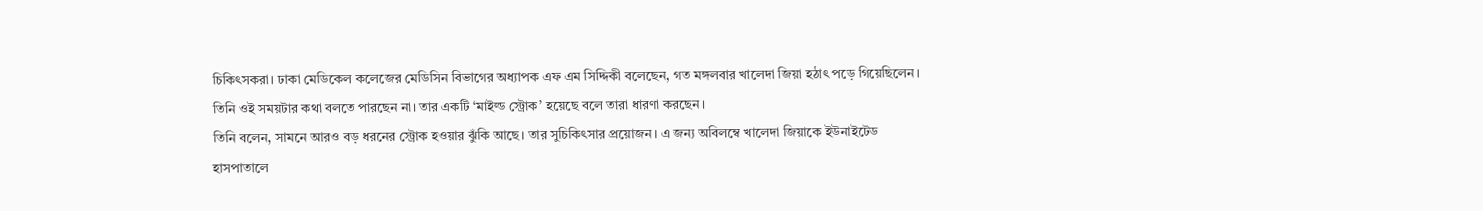চিকিৎসকরা। ঢাকা মেডিকেল কলেজের মেডিসিন বিভাগের অধ্যাপক এফ এম সিদ্দিকী বলেছেন, গত মঙ্গলবার খালেদা জিয়া হঠাৎ পড়ে গিয়েছিলেন। তিনি ওই সময়টার কথা বলতে পারছেন না। তার একটি ‘মাইল্ড স্ট্রোক’ হয়েছে বলে তারা ধারণা করছেন।
তিনি বলেন, সামনে আরও বড় ধরনের স্ট্রোক হওয়ার ঝুঁকি আছে। তার সুচিকিৎসার প্রয়োজন। এ জন্য অবিলম্বে খালেদা জিয়াকে ইউনাইটেড হাসপাতালে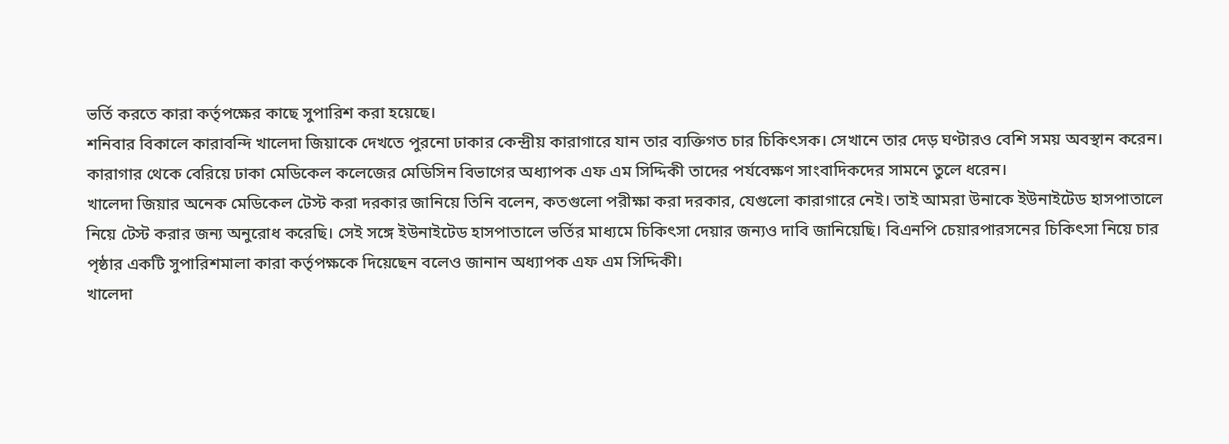ভর্তি করতে কারা কর্তৃপক্ষের কাছে সুপারিশ করা হয়েছে।
শনিবার বিকালে কারাবন্দি খালেদা জিয়াকে দেখতে পুরনো ঢাকার কেন্দ্রীয় কারাগারে যান তার ব্যক্তিগত চার চিকিৎসক। সেখানে তার দেড় ঘণ্টারও বেশি সময় অবস্থান করেন।
কারাগার থেকে বেরিয়ে ঢাকা মেডিকেল কলেজের মেডিসিন বিভাগের অধ্যাপক এফ এম সিদ্দিকী তাদের পর্যবেক্ষণ সাংবাদিকদের সামনে তুলে ধরেন।
খালেদা জিয়ার অনেক মেডিকেল টেস্ট করা দরকার জানিয়ে তিনি বলেন, কতগুলো পরীক্ষা করা দরকার, যেগুলো কারাগারে নেই। তাই আমরা উনাকে ইউনাইটেড হাসপাতালে নিয়ে টেস্ট করার জন্য অনুরোধ করেছি। সেই সঙ্গে ইউনাইটেড হাসপাতালে ভর্তির মাধ্যমে চিকিৎসা দেয়ার জন্যও দাবি জানিয়েছি। বিএনপি চেয়ারপারসনের চিকিৎসা নিয়ে চার পৃষ্ঠার একটি সুপারিশমালা কারা কর্তৃপক্ষকে দিয়েছেন বলেও জানান অধ্যাপক এফ এম সিদ্দিকী।
খালেদা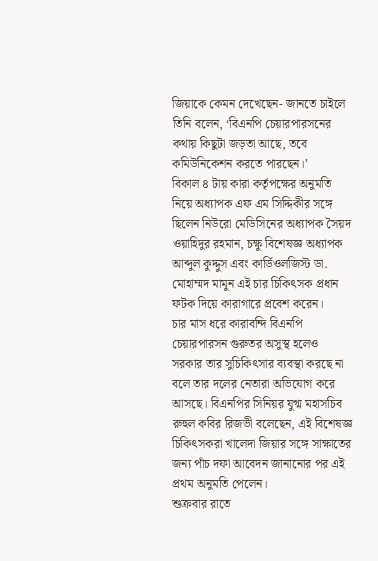জিয়াকে কেমন দেখেছেন- জানতে চাইলে তিনি বলেন, ‘বিএনপি চেয়ারপারসনের কথায় কিছুটা জড়তা আছে, তবে কমিউনিকেশন করতে পারছেন।’
বিকাল ৪ টায় কারা কর্তৃপক্ষের অনুমতি নিয়ে অধ্যাপক এফ এম সিদ্দিকীর সঙ্গে ছিলেন নিউরো মেডিসিনের অধ্যাপক সৈয়দ ওয়াহিদুর রহমান, চক্ষু বিশেষজ্ঞ অধ্যাপক আব্দুল কুদ্দুস এবং কার্ডিওলজিস্ট ডা. মোহাম্মদ মামুন এই চার চিকিৎসক প্রধান ফটক দিয়ে কারাগারে প্রবেশ করেন।
চার মাস ধরে কারাবন্দি বিএনপি চেয়ারপারসন গুরুতর অসুস্থ হলেও সরকার তার সুচিকিৎসার ব্যবস্থা করছে না বলে তার দলের নেতারা অভিযোগ করে আসছে। বিএনপির সিনিয়র যুগ্ম মহাসচিব রুহুল কবির রিজভী বলেছেন, এই বিশেষজ্ঞ চিকিৎসকরা খালেদা জিয়ার সঙ্গে সাক্ষাতের জন্য পাঁচ দফা আবেদন জানানোর পর এই প্রথম অনুমতি পেলেন।
শুক্রবার রাতে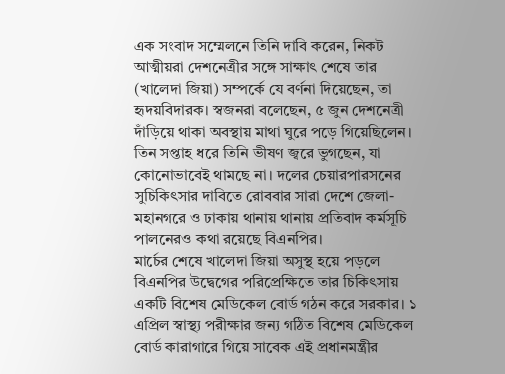এক সংবাদ সম্মেলনে তিনি দাবি করেন, নিকট আত্মীয়রা দেশনেত্রীর সঙ্গে সাক্ষাৎ শেষে তার (খালেদা জিয়া) সম্পর্কে যে বর্ণনা দিয়েছেন, তা হৃদয়বিদারক। স্বজনরা বলেছেন, ৫ জুন দেশনেত্রী দাঁড়িয়ে থাকা অবস্থায় মাথা ঘুরে পড়ে গিয়েছিলেন। তিন সপ্তাহ ধরে তিনি ভীষণ জ্বরে ভুগছেন, যা কোনোভাবেই থামছে না। দলের চেয়ারপারসনের সুচিকিৎসার দাবিতে রোববার সারা দেশে জেলা-মহানগরে ও ঢাকায় থানায় থানায় প্রতিবাদ কর্মসূচি পালনেরও কথা রয়েছে বিএনপির।
মার্চের শেষে খালেদা জিয়া অসুস্থ হয়ে পড়লে বিএনপির উদ্বেগের পরিপ্রেক্ষিতে তার চিকিৎসায় একটি বিশেষ মেডিকেল বোর্ড গঠন করে সরকার। ১ এপ্রিল স্বাস্থ্য পরীক্ষার জন্য গঠিত বিশেষ মেডিকেল বোর্ড কারাগারে গিয়ে সাবেক এই প্রধানমন্ত্রীর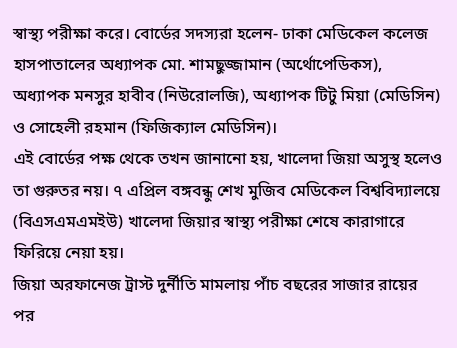স্বাস্থ্য পরীক্ষা করে। বোর্ডের সদস্যরা হলেন- ঢাকা মেডিকেল কলেজ হাসপাতালের অধ্যাপক মো. শামছুজ্জামান (অর্থোপেডিকস), অধ্যাপক মনসুর হাবীব (নিউরোলজি), অধ্যাপক টিটু মিয়া (মেডিসিন) ও সোহেলী রহমান (ফিজিক্যাল মেডিসিন)।
এই বোর্ডের পক্ষ থেকে তখন জানানো হয়, খালেদা জিয়া অসুস্থ হলেও তা গুরুতর নয়। ৭ এপ্রিল বঙ্গবন্ধু শেখ মুজিব মেডিকেল বিশ্ববিদ্যালয়ে (বিএসএমএমইউ) খালেদা জিয়ার স্বাস্থ্য পরীক্ষা শেষে কারাগারে ফিরিয়ে নেয়া হয়।
জিয়া অরফানেজ ট্রাস্ট দুর্নীতি মামলায় পাঁচ বছরের সাজার রায়ের পর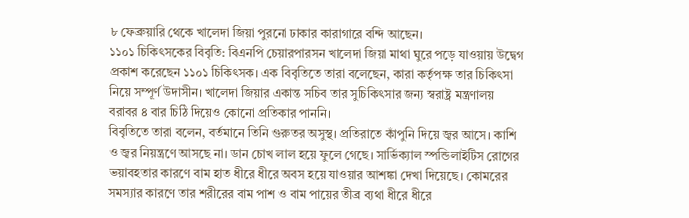৮ ফেব্রুয়ারি থেকে খালেদা জিয়া পুরনো ঢাকার কারাগারে বন্দি আছেন।
১১০১ চিকিৎসকের বিবৃতি: বিএনপি চেয়ারপারসন খালেদা জিয়া মাথা ঘুরে পড়ে যাওয়ায় উদ্বেগ প্রকাশ করেছেন ১১০১ চিকিৎসক। এক বিবৃতিতে তারা বলেছেন, কারা কর্তৃপক্ষ তার চিকিৎসা নিয়ে সম্পূর্ণ উদাসীন। খালেদা জিয়ার একান্ত সচিব তার সুচিকিৎসার জন্য স্বরাষ্ট্র মন্ত্রণালয় বরাবর ৪ বার চিঠি দিয়েও কোনো প্রতিকার পাননি।
বিবৃতিতে তারা বলেন, বর্তমানে তিনি গুরুতর অসুস্থ। প্রতিরাতে কাঁপুনি দিয়ে জ্বর আসে। কাশি ও জ্বর নিয়ন্ত্রণে আসছে না। ডান চোখ লাল হয়ে ফুলে গেছে। সার্ভিক্যাল স্পন্ডিলাইটিস রোগের ভয়াবহতার কারণে বাম হাত ধীরে ধীরে অবস হয়ে যাওয়ার আশঙ্কা দেখা দিয়েছে। কোমরের সমস্যার কারণে তার শরীরের বাম পাশ ও বাম পায়ের তীব্র ব্যথা ধীরে ধীরে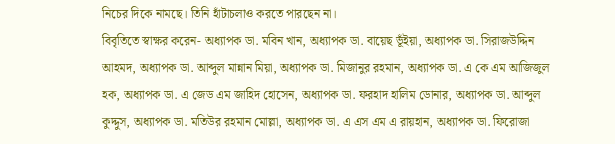নিচের দিকে নামছে। তিনি হাঁটাচলাও করতে পারছেন না।
বিবৃতিতে স্বাক্ষর করেন- অধ্যাপক ডা. মবিন খান, অধ্যাপক ডা. বায়েছ ভূঁইয়া, অধ্যাপক ডা. সিরাজউদ্দিন আহমদ, অধ্যাপক ডা. আব্দুল মান্নান মিয়া, অধ্যাপক ডা. মিজানুর রহমান, অধ্যাপক ডা. এ কে এম আজিজুল হক, অধ্যাপক ডা. এ জেড এম জাহিদ হোসেন, অধ্যাপক ডা. ফরহাদ হালিম ডোনার, অধ্যাপক ডা. আব্দুল কুদ্দুস, অধ্যাপক ডা. মতিউর রহমান মোল্লা, অধ্যাপক ডা. এ এস এম এ রায়হান, অধ্যাপক ডা. ফিরোজা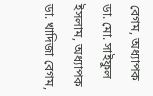বেগম, অধ্যাপক ডা. মো. সাইফুল ইসলাম, অধ্যাপক ডা. খাদিজা বেগম,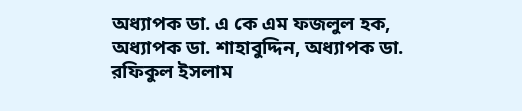অধ্যাপক ডা. এ কে এম ফজলুল হক, অধ্যাপক ডা. শাহাবুদ্দিন, অধ্যাপক ডা. রফিকুল ইসলাম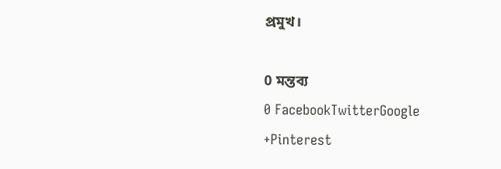প্রমুখ।

0 মন্তব্য
0 FacebookTwitterGoogle +Pinterest